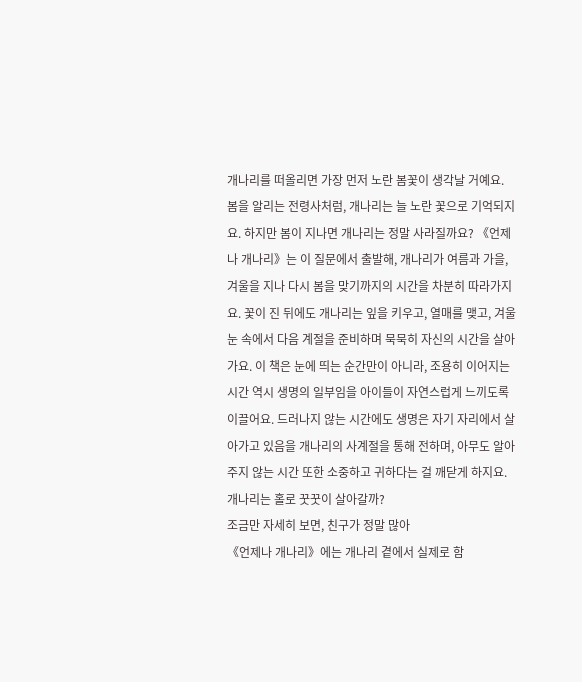개나리를 떠올리면 가장 먼저 노란 봄꽃이 생각날 거예요. 봄을 알리는 전령사처럼, 개나리는 늘 노란 꽃으로 기억되지요. 하지만 봄이 지나면 개나리는 정말 사라질까요? 《언제나 개나리》는 이 질문에서 출발해, 개나리가 여름과 가을, 겨울을 지나 다시 봄을 맞기까지의 시간을 차분히 따라가지요. 꽃이 진 뒤에도 개나리는 잎을 키우고, 열매를 맺고, 겨울눈 속에서 다음 계절을 준비하며 묵묵히 자신의 시간을 살아가요. 이 책은 눈에 띄는 순간만이 아니라, 조용히 이어지는 시간 역시 생명의 일부임을 아이들이 자연스럽게 느끼도록 이끌어요. 드러나지 않는 시간에도 생명은 자기 자리에서 살아가고 있음을 개나리의 사계절을 통해 전하며, 아무도 알아주지 않는 시간 또한 소중하고 귀하다는 걸 깨닫게 하지요.
개나리는 홀로 꿋꿋이 살아갈까?
조금만 자세히 보면, 친구가 정말 많아
《언제나 개나리》에는 개나리 곁에서 실제로 함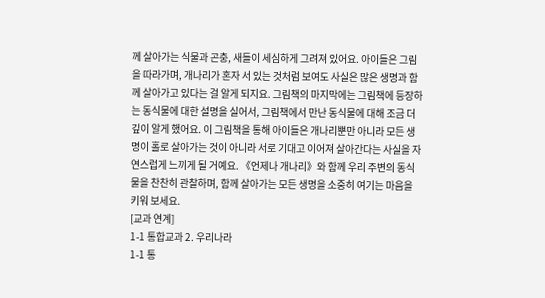께 살아가는 식물과 곤충, 새들이 세심하게 그려져 있어요. 아이들은 그림을 따라가며, 개나리가 혼자 서 있는 것처럼 보여도 사실은 많은 생명과 함께 살아가고 있다는 걸 알게 되지요. 그림책의 마지막에는 그림책에 등장하는 동식물에 대한 설명을 실어서, 그림책에서 만난 동식물에 대해 조금 더 깊이 알게 했어요. 이 그림책을 통해 아이들은 개나리뿐만 아니라 모든 생명이 홀로 살아가는 것이 아니라 서로 기대고 이어져 살아간다는 사실을 자연스럽게 느끼게 될 거예요. 《언제나 개나리》와 함께 우리 주변의 동식물을 찬찬히 관찰하며, 함께 살아가는 모든 생명을 소중히 여기는 마음을 키워 보세요.
[교과 연계]
1-1 통합교과 2. 우리나라
1-1 통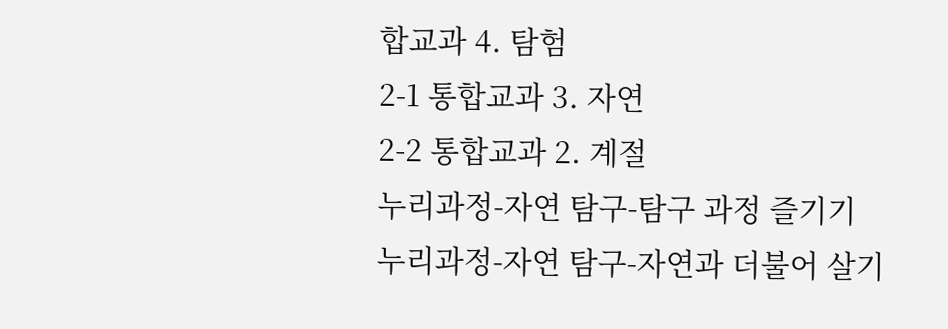합교과 4. 탐험
2-1 통합교과 3. 자연
2-2 통합교과 2. 계절
누리과정-자연 탐구-탐구 과정 즐기기
누리과정-자연 탐구-자연과 더불어 살기